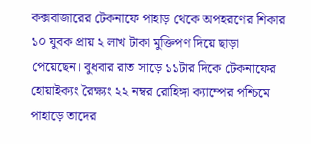কক্সবাজারের টেকনাফে পাহাড় থেকে অপহরণের শিকার ১০ যুবক প্রায় ২ লাখ টাকা মুক্তিপণ দিয়ে ছাড়া পেয়েছেন। বুধবার রাত সাড়ে ১১টার দিকে টেকনাফের হোয়াইক্যং রৈক্ষ্যং ২২ নম্বর রোহিঙ্গা ক্যাম্পের পশ্চিমে পাহাড়ে তাদের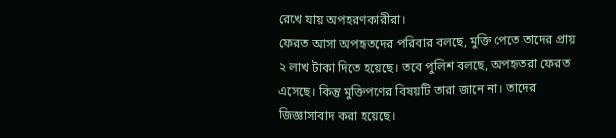রেখে যায় অপহরণকারীরা।
ফেরত আসা অপহৃতদের পরিবার বলছে, মুক্তি পেতে তাদের প্রায় ২ লাখ টাকা দিতে হয়েছে। তবে পুলিশ বলছে, অপহৃতরা ফেরত এসেছে। কিন্তু মুক্তিপণের বিষয়টি তারা জানে না। তাদের জিজ্ঞাসাবাদ করা হয়েছে।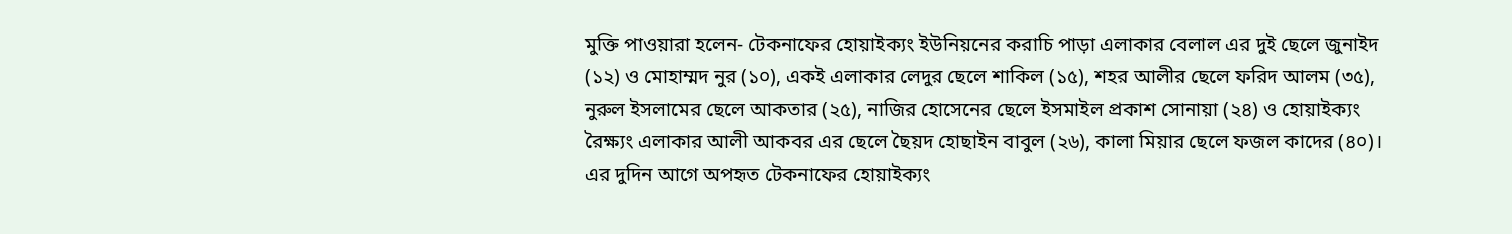মুক্তি পাওয়ারা হলেন- টেকনাফের হোয়াইক্যং ইউনিয়নের করাচি পাড়া এলাকার বেলাল এর দুই ছেলে জুনাইদ (১২) ও মোহাম্মদ নুর (১০), একই এলাকার লেদুর ছেলে শাকিল (১৫), শহর আলীর ছেলে ফরিদ আলম (৩৫), নুরুল ইসলামের ছেলে আকতার (২৫), নাজির হোসেনের ছেলে ইসমাইল প্রকাশ সোনায়া (২৪) ও হোয়াইক্যং রৈক্ষ্যং এলাকার আলী আকবর এর ছেলে ছৈয়দ হোছাইন বাবুল (২৬), কালা মিয়ার ছেলে ফজল কাদের (৪০)। এর দুদিন আগে অপহৃত টেকনাফের হোয়াইক্যং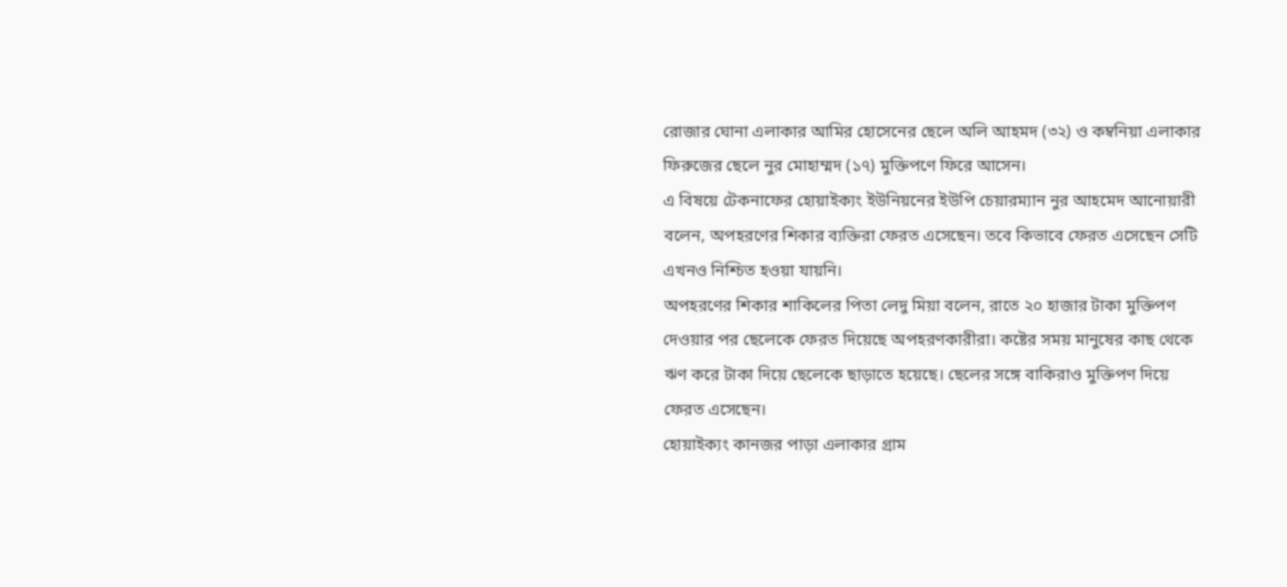রোজার ঘোনা এলাকার আমির হোসেনের ছেলে অলি আহমদ (৩২) ও কম্বনিয়া এলাকার ফিরুজের ছেলে নুর মোহাম্মদ (১৭) মুক্তিপণে ফিরে আসেন।
এ বিষয়ে টেকনাফের হোয়াইক্যং ইউনিয়নের ইউপি চেয়ারম্যান নুর আহমেদ আনোয়ারী বলেন, অপহরণের শিকার ব্যক্তিরা ফেরত এসেছেন। তবে কিভাবে ফেরত এসেছেন সেটি এখনও নিশ্চিত হওয়া যায়নি।
অপহরণের শিকার শাকিলের পিতা লেদু মিয়া বলেন, রাতে ২০ হাজার টাকা মুক্তিপণ দেওয়ার পর ছেলেকে ফেরত দিয়েছে অপহরণকারীরা। কষ্টের সময় মানুষের কাছ থেকে ঋণ করে টাকা দিয়ে ছেলেকে ছাড়াতে হয়েছে। ছেলের সঙ্গে বাকিরাও মুক্তিপণ দিয়ে ফেরত এসেছেন।
হোয়াইক্যং কানজর পাড়া এলাকার গ্রাম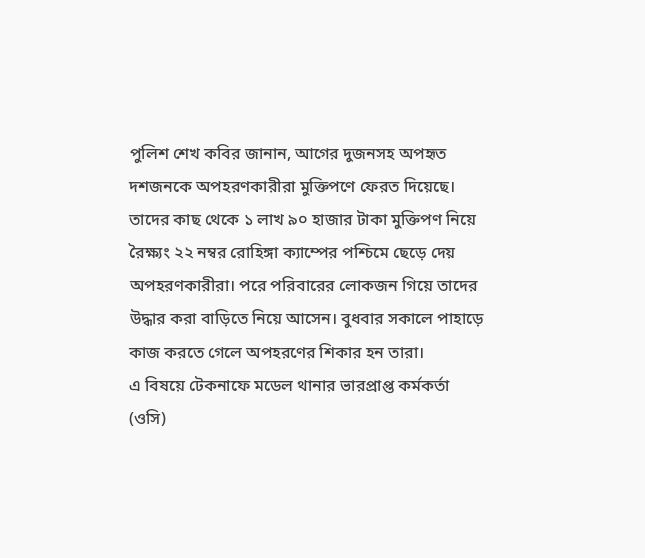পুলিশ শেখ কবির জানান, আগের দুজনসহ অপহৃত দশজনকে অপহরণকারীরা মুক্তিপণে ফেরত দিয়েছে। তাদের কাছ থেকে ১ লাখ ৯০ হাজার টাকা মুক্তিপণ নিয়ে রৈক্ষ্যং ২২ নম্বর রোহিঙ্গা ক্যাম্পের পশ্চিমে ছেড়ে দেয় অপহরণকারীরা। পরে পরিবারের লোকজন গিয়ে তাদের উদ্ধার করা বাড়িতে নিয়ে আসেন। বুধবার সকালে পাহাড়ে কাজ করতে গেলে অপহরণের শিকার হন তারা।
এ বিষয়ে টেকনাফে মডেল থানার ভারপ্রাপ্ত কর্মকর্তা (ওসি)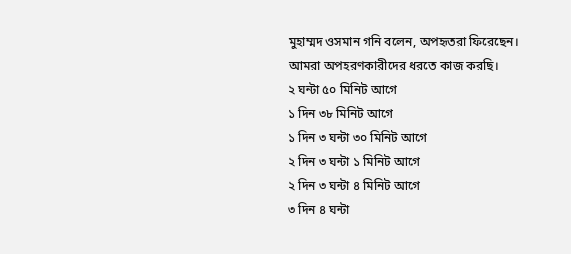মুহাম্মদ ওসমান গনি বলেন, অপহৃতরা ফিরেছেন। আমরা অপহরণকারীদের ধরতে কাজ করছি।
২ ঘন্টা ৫০ মিনিট আগে
১ দিন ৩৮ মিনিট আগে
১ দিন ৩ ঘন্টা ৩০ মিনিট আগে
২ দিন ৩ ঘন্টা ১ মিনিট আগে
২ দিন ৩ ঘন্টা ৪ মিনিট আগে
৩ দিন ৪ ঘন্টা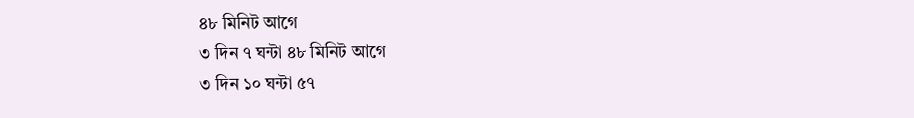৪৮ মিনিট আগে
৩ দিন ৭ ঘন্টা ৪৮ মিনিট আগে
৩ দিন ১০ ঘন্টা ৫৭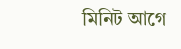মিনিট আগে